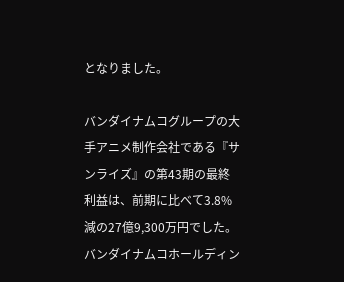となりました。

バンダイナムコグループの大手アニメ制作会社である『サンライズ』の第43期の最終利益は、前期に比べて3.8%減の27億9,300万円でした。
バンダイナムコホールディン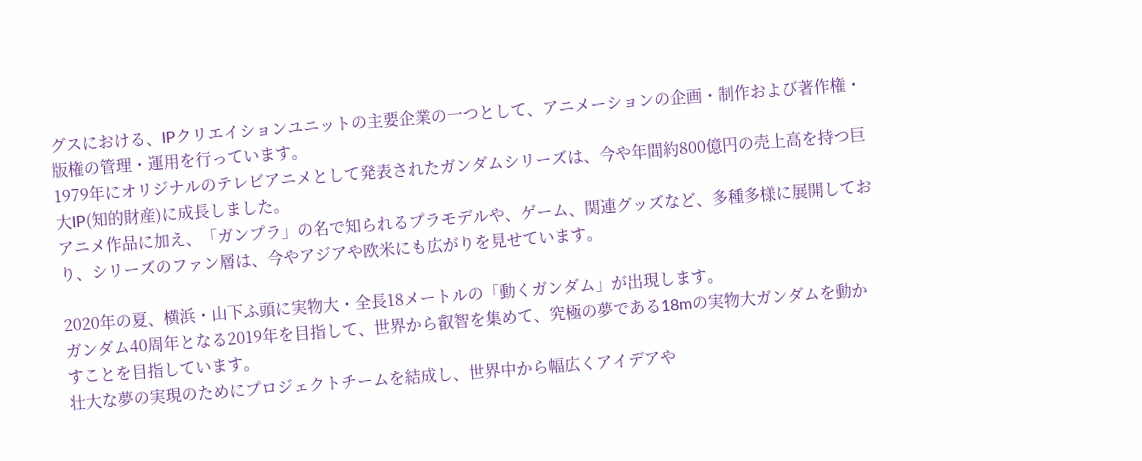グスにおける、IPクリエイションユニットの主要企業の一つとして、アニメーションの企画・制作および著作権・版権の管理・運用を行っています。
1979年にオリジナルのテレビアニメとして発表されたガンダムシリーズは、今や年間約800億円の売上高を持つ巨大IP(知的財産)に成長しました。
アニメ作品に加え、「ガンプラ」の名で知られるプラモデルや、ゲーム、関連グッズなど、多種多様に展開しており、シリーズのファン層は、今やアジアや欧米にも広がりを見せています。

2020年の夏、横浜・山下ふ頭に実物大・全長18メートルの「動くガンダム」が出現します。
ガンダム40周年となる2019年を目指して、世界から叡智を集めて、究極の夢である18mの実物大ガンダムを動かすことを目指しています。
壮大な夢の実現のためにプロジェクトチームを結成し、世界中から幅広くアイデアや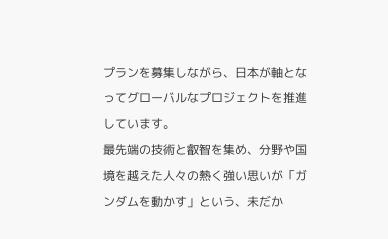プランを募集しながら、日本が軸となってグローバルなプロジェクトを推進しています。
最先端の技術と叡智を集め、分野や国境を越えた人々の熱く強い思いが「ガンダムを動かす」という、未だか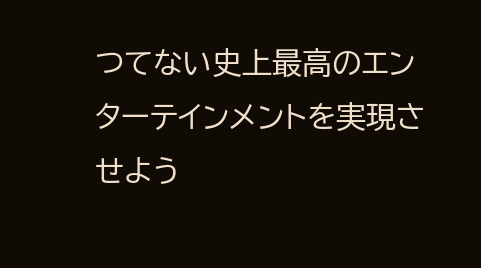つてない史上最高のエンターテインメントを実現させよう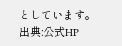としています。
出典:公式HP